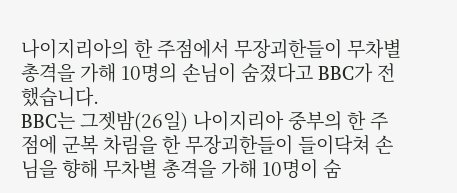나이지리아의 한 주점에서 무장괴한들이 무차별 총격을 가해 10명의 손님이 숨졌다고 BBC가 전했습니다.
BBC는 그젯밤(26일) 나이지리아 중부의 한 주점에 군복 차림을 한 무장괴한들이 들이닥쳐 손님을 향해 무차별 총격을 가해 10명이 숨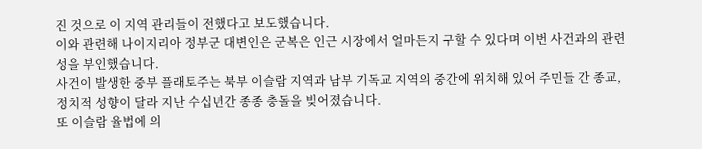진 것으로 이 지역 관리들이 전했다고 보도했습니다.
이와 관련해 나이지리아 정부군 대변인은 군복은 인근 시장에서 얼마든지 구할 수 있다며 이번 사건과의 관련성을 부인했습니다.
사건이 발생한 중부 플래토주는 북부 이슬람 지역과 남부 기독교 지역의 중간에 위치해 있어 주민들 간 종교, 정치적 성향이 달라 지난 수십년간 종종 충돌을 빚어졌습니다.
또 이슬람 율법에 의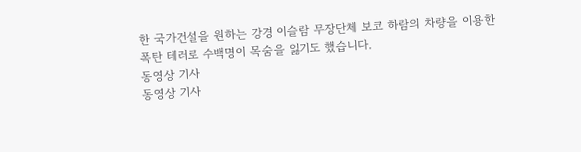한 국가건설을 원하는 강경 이슬람 무장단체 보코 하람의 차량을 이용한 폭탄 테러로 수백명이 목숨을 잃기도 했습니다.
동영상 기사
동영상 기사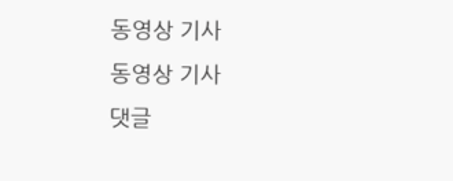동영상 기사
동영상 기사
댓글